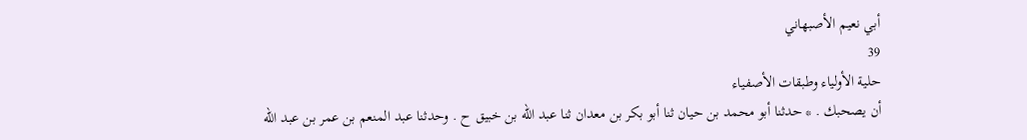أبي نعيم الأصبهاني
39
حلية الأولياء وطبقات الأصفياء
أن يصحبك . * حدثنا أبو محمد بن حيان ثنا أبو بكر بن معدان ثنا عبد اللّه بن خبيق ح . وحدثنا عبد المنعم بن عمر بن عبد اللّه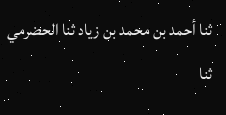ثنا أحمد بن محمد بن زياد ثنا الحضرمي ثنا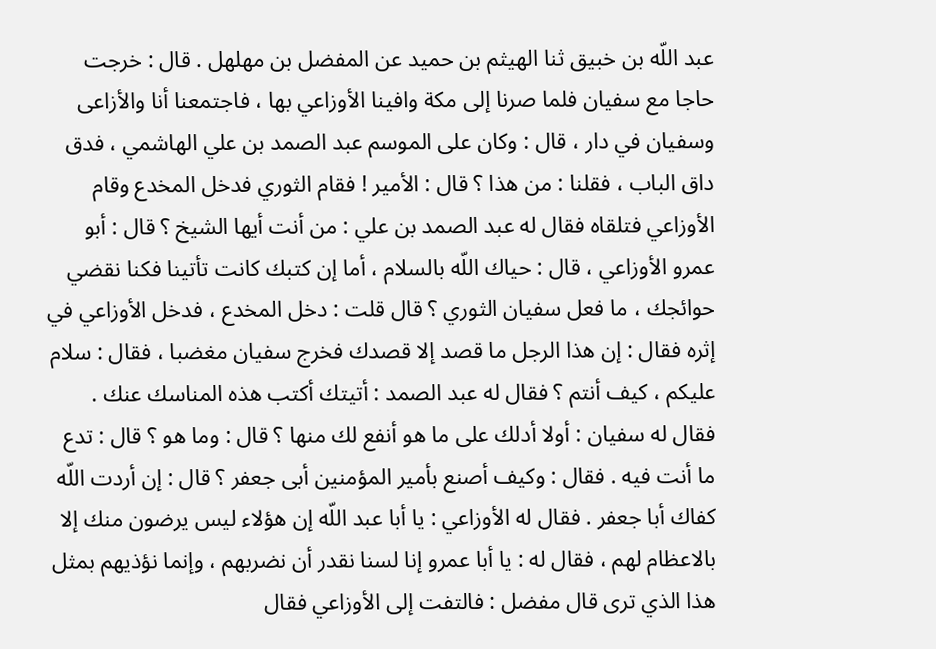عبد اللّه بن خبيق ثنا الهيثم بن حميد عن المفضل بن مهلهل . قال : خرجت حاجا مع سفيان فلما صرنا إلى مكة وافينا الأوزاعي بها ، فاجتمعنا أنا والأزاعى وسفيان في دار ، قال : وكان على الموسم عبد الصمد بن علي الهاشمي ، فدق داق الباب ، فقلنا : من هذا ؟ قال : الأمير ! فقام الثوري فدخل المخدع وقام الأوزاعي فتلقاه فقال له عبد الصمد بن علي : من أنت أيها الشيخ ؟ قال : أبو عمرو الأوزاعي ، قال : حياك اللّه بالسلام ، أما إن كتبك كانت تأتينا فكنا نقضي حوائجك ، ما فعل سفيان الثوري ؟ قال قلت : دخل المخدع ، فدخل الأوزاعي في إثره فقال : إن هذا الرجل ما قصد إلا قصدك فخرج سفيان مغضبا ، فقال : سلام عليكم ، كيف أنتم ؟ فقال له عبد الصمد : أتيتك أكتب هذه المناسك عنك . فقال له سفيان : أولا أدلك على ما هو أنفع لك منها ؟ قال : وما هو ؟ قال : تدع ما أنت فيه . فقال : وكيف أصنع بأمير المؤمنين أبى جعفر ؟ قال : إن أردت اللّه كفاك أبا جعفر . فقال له الأوزاعي : يا أبا عبد اللّه إن هؤلاء ليس يرضون منك إلا بالاعظام لهم ، فقال له : يا أبا عمرو إنا لسنا نقدر أن نضربهم ، وإنما نؤذيهم بمثل هذا الذي ترى قال مفضل : فالتفت إلى الأوزاعي فقال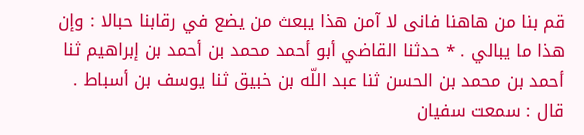قم بنا من هاهنا فانى لا آمن هذا يبعث من يضع في رقابنا حبالا : وإن هذا ما يبالي . * حدثنا القاضي أبو أحمد محمد بن أحمد بن إبراهيم ثنا أحمد بن محمد بن الحسن ثنا عبد اللّه بن خبيق ثنا يوسف بن أسباط . قال : سمعت سفيان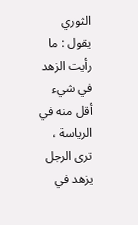الثوري يقول : ما رأيت الزهد في شيء أقل منه في الرياسة ، ترى الرجل يزهد في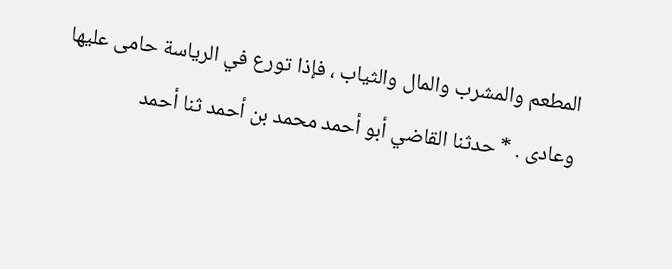المطعم والمشرب والمال والثياب ، فإذا تورع في الرياسة حامى عليها وعادى . * حدثنا القاضي أبو أحمد محمد بن أحمد ثنا أحمد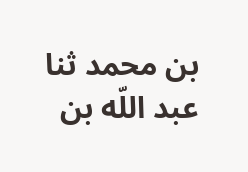بن محمد ثنا عبد اللّه بن